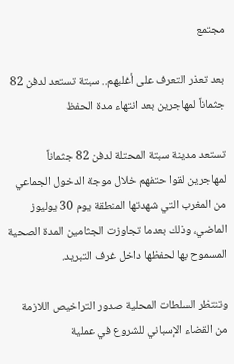مجتمع

بعد تعذر التعرف على أغلبهم.. سبتة تستعد لدفن 82 جثماناً لمهاجرين بعد انتهاء مدة الحفظ

تستعد مدينة سبتة المحتلة لدفن 82 جثماناً لمهاجرين لقوا حتفهم خلال موجة الدخول الجماعي من المغرب التي شهدتها المنطقة يوم 30 يوليوز الماضي، وذلك بعدما تجاوزت الجثامين المدة الصحية المسموح بها لحفظها داخل غرف التبريد.

وتنتظر السلطات المحلية صدور التراخيص اللازمة من القضاء الإسباني للشروع في عملية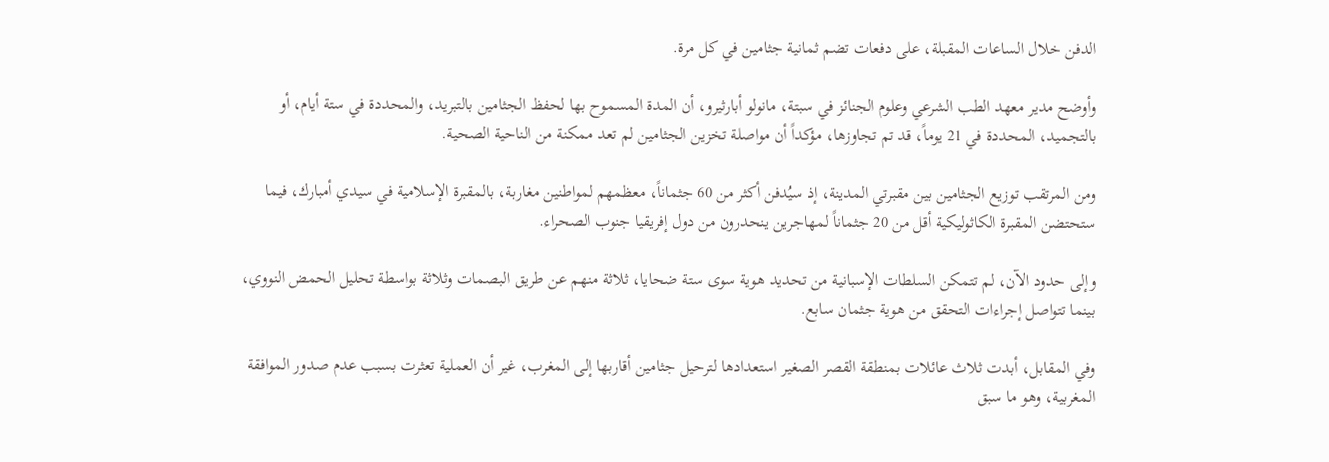الدفن خلال الساعات المقبلة، على دفعات تضم ثمانية جثامين في كل مرة.

وأوضح مدير معهد الطب الشرعي وعلوم الجنائز في سبتة، مانولو أبارثيرو، أن المدة المسموح بها لحفظ الجثامين بالتبريد، والمحددة في ستة أيام، أو بالتجميد، المحددة في 21 يوماً، قد تم تجاوزها، مؤكداً أن مواصلة تخزين الجثامين لم تعد ممكنة من الناحية الصحية.

ومن المرتقب توزيع الجثامين بين مقبرتي المدينة، إذ سيُدفن أكثر من 60 جثماناً، معظمهم لمواطنين مغاربة، بالمقبرة الإسلامية في سيدي أمبارك، فيما ستحتضن المقبرة الكاثوليكية أقل من 20 جثماناً لمهاجرين ينحدرون من دول إفريقيا جنوب الصحراء.

وإلى حدود الآن، لم تتمكن السلطات الإسبانية من تحديد هوية سوى ستة ضحايا، ثلاثة منهم عن طريق البصمات وثلاثة بواسطة تحليل الحمض النووي، بينما تتواصل إجراءات التحقق من هوية جثمان سابع.

وفي المقابل، أبدت ثلاث عائلات بمنطقة القصر الصغير استعدادها لترحيل جثامين أقاربها إلى المغرب، غير أن العملية تعثرت بسبب عدم صدور الموافقة المغربية، وهو ما سبق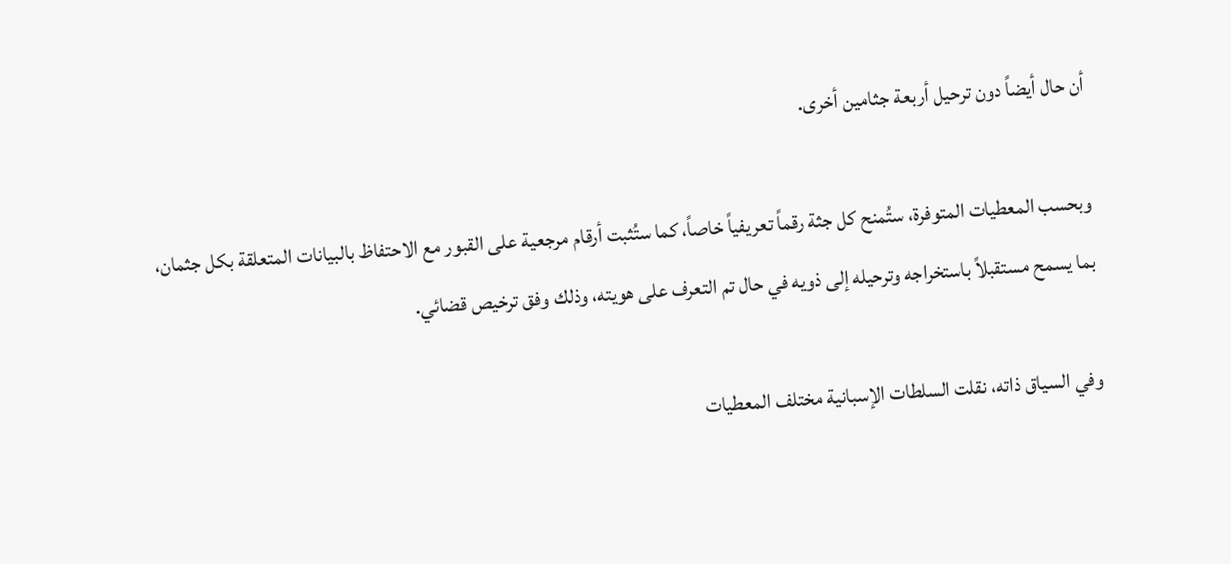أن حال أيضاً دون ترحيل أربعة جثامين أخرى.

وبحسب المعطيات المتوفرة، ستُمنح كل جثة رقماً تعريفياً خاصاً، كما ستُثبت أرقام مرجعية على القبور مع الاحتفاظ بالبيانات المتعلقة بكل جثمان، بما يسمح مستقبلاً باستخراجه وترحيله إلى ذويه في حال تم التعرف على هويته، وذلك وفق ترخيص قضائي.

وفي السياق ذاته، نقلت السلطات الإسبانية مختلف المعطيات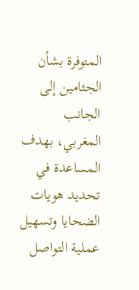المتوفرة بشأن الجثامين إلى الجانب المغربي، بهدف المساعدة في تحديد هويات الضحايا وتسهيل عملية التواصل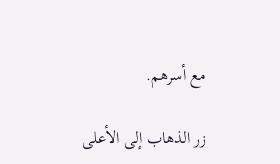مع أسرهم.

زر الذهاب إلى الأعلى